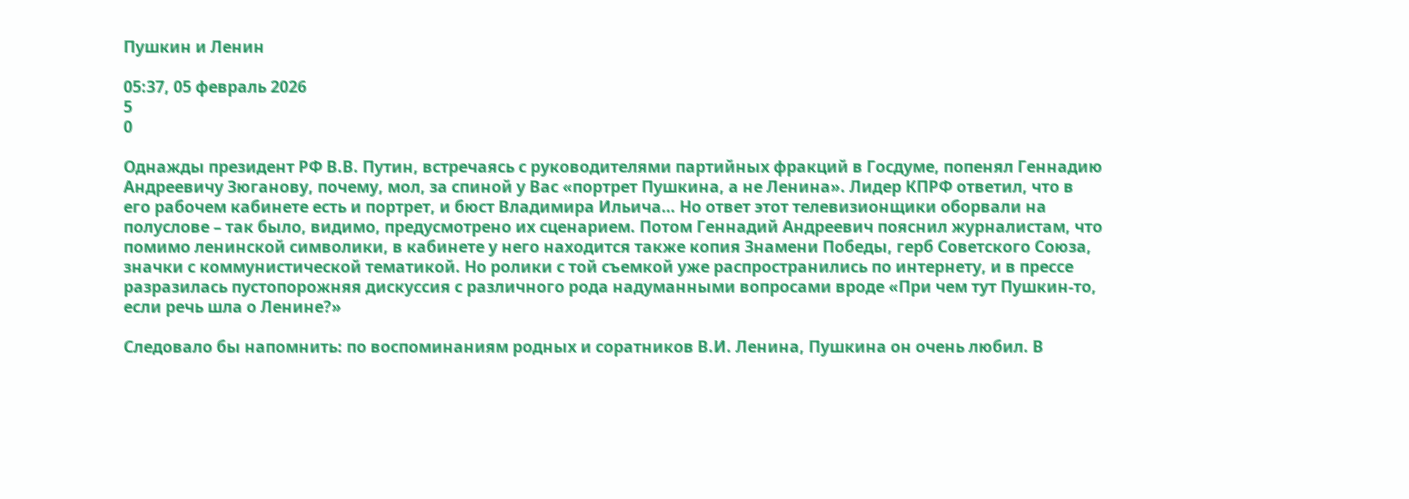Пушкин и Ленин

05:37, 05 февраль 2026
5
0

Однажды президент РФ В.В. Путин, встречаясь с руководителями партийных фракций в Госдуме, попенял Геннадию Андреевичу Зюганову, почему, мол, за спиной у Вас «портрет Пушкина, а не Ленина». Лидер КПРФ ответил, что в его рабочем кабинете есть и портрет, и бюст Владимира Ильича… Но ответ этот телевизионщики оборвали на полуслове – так было, видимо, предусмотрено их сценарием. Потом Геннадий Андреевич пояснил журналистам, что помимо ленинской символики, в кабинете у него находится также копия Знамени Победы, герб Советского Союза, значки с коммунистической тематикой. Но ролики с той съемкой уже распространились по интернету, и в прессе разразилась пустопорожняя дискуссия с различного рода надуманными вопросами вроде «При чем тут Пушкин-то, если речь шла о Ленине?»

Следовало бы напомнить: по воспоминаниям родных и соратников В.И. Ленина, Пушкина он очень любил. В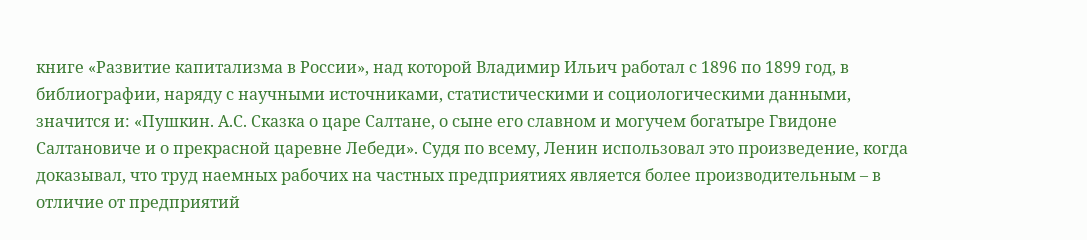книге «Развитие капитализма в России», над которой Владимир Ильич работал с 1896 по 1899 год, в библиографии, наряду с научными источниками, статистическими и социологическими данными, значится и: «Пушкин. А.С. Сказка о царе Салтане, о сыне его славном и могучем богатыре Гвидоне Салтановиче и о прекрасной царевне Лебеди». Судя по всему, Ленин использовал это произведение, когда доказывал, что труд наемных рабочих на частных предприятиях является более производительным – в отличие от предприятий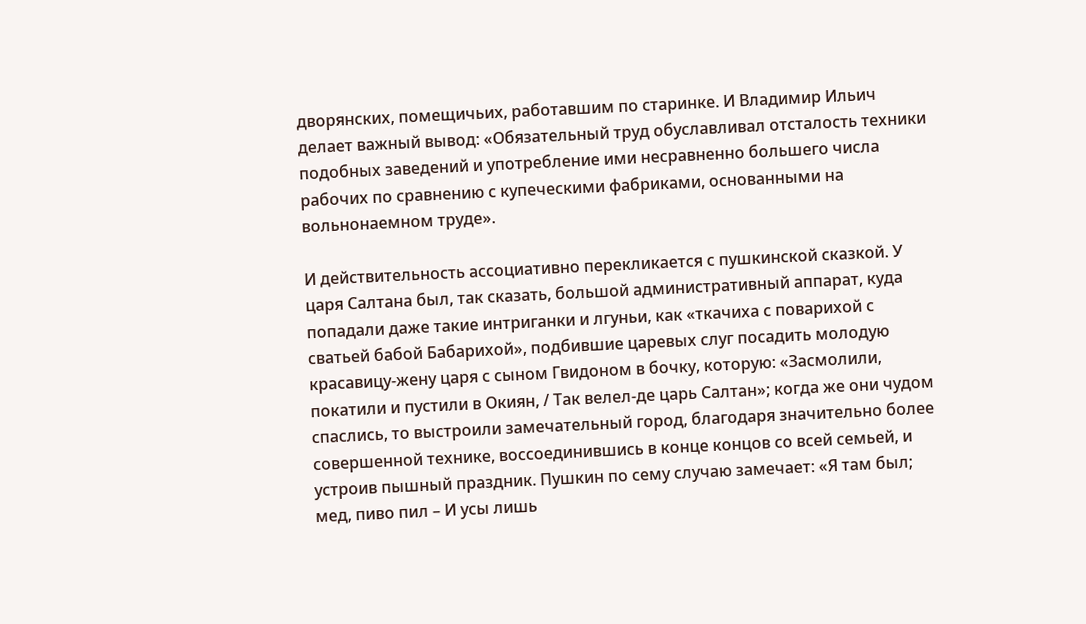дворянских, помещичьих, работавшим по старинке. И Владимир Ильич делает важный вывод: «Обязательный труд обуславливал отсталость техники подобных заведений и употребление ими несравненно большего числа рабочих по сравнению с купеческими фабриками, основанными на вольнонаемном труде».

И действительность ассоциативно перекликается с пушкинской сказкой. У царя Салтана был, так сказать, большой административный аппарат, куда попадали даже такие интриганки и лгуньи, как «ткачиха с поварихой с сватьей бабой Бабарихой», подбившие царевых слуг посадить молодую красавицу-жену царя с сыном Гвидоном в бочку, которую: «Засмолили, покатили и пустили в Окиян, / Так велел-де царь Салтан»; когда же они чудом спаслись, то выстроили замечательный город, благодаря значительно более совершенной технике, воссоединившись в конце концов со всей семьей, и устроив пышный праздник. Пушкин по сему случаю замечает: «Я там был; мед, пиво пил – И усы лишь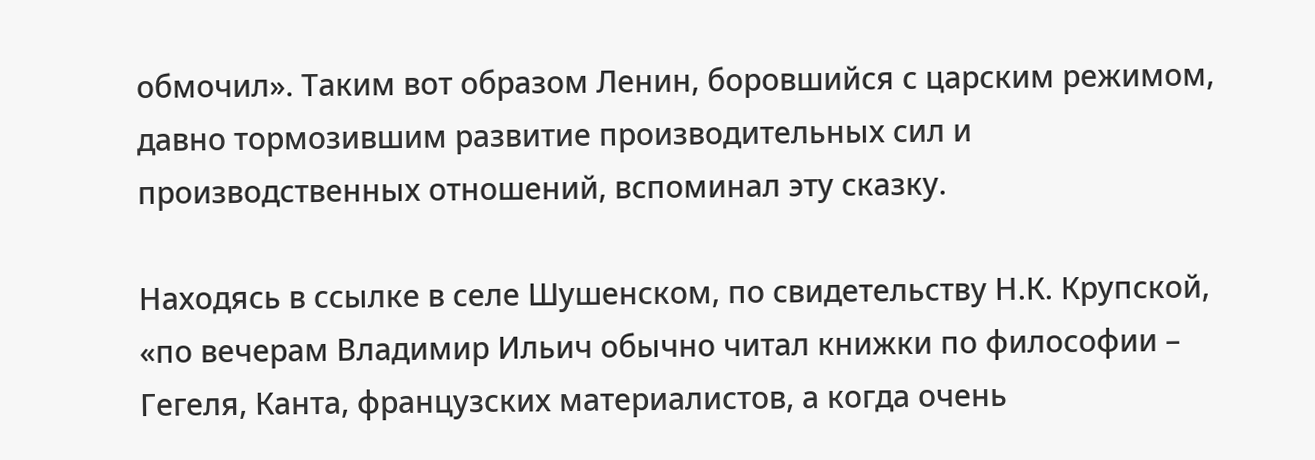обмочил». Таким вот образом Ленин, боровшийся с царским режимом, давно тормозившим развитие производительных сил и производственных отношений, вспоминал эту сказку.

Находясь в ссылке в селе Шушенском, по свидетельству Н.К. Крупской, «по вечерам Владимир Ильич обычно читал книжки по философии – Гегеля, Канта, французских материалистов, а когда очень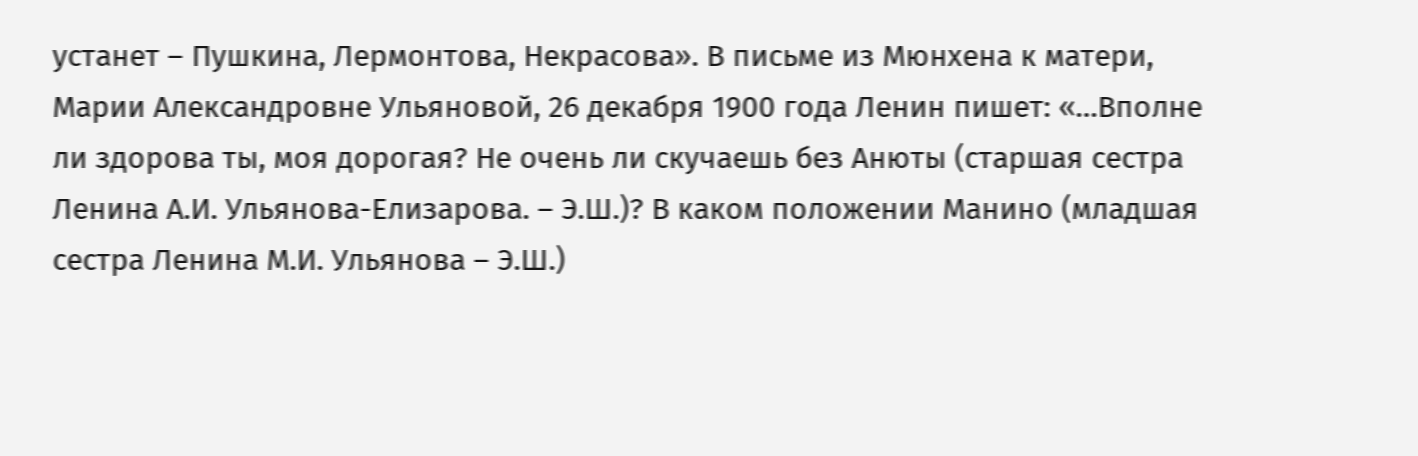устанет – Пушкина, Лермонтова, Некрасова». В письме из Мюнхена к матери, Марии Александровне Ульяновой, 26 декабря 1900 года Ленин пишет: «…Вполне ли здорова ты, моя дорогая? Не очень ли скучаешь без Анюты (старшая сестра Ленина А.И. Ульянова-Елизарова. – Э.Ш.)? В каком положении Манино (младшая сестра Ленина М.И. Ульянова – Э.Ш.)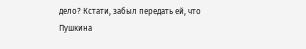дело? Кстати, забыл передать ей, что Пушкина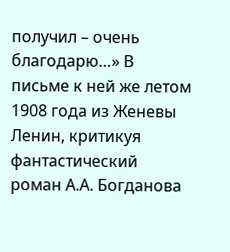получил – очень благодарю…» В письме к ней же летом 1908 года из Женевы Ленин, критикуя фантастический роман А.А. Богданова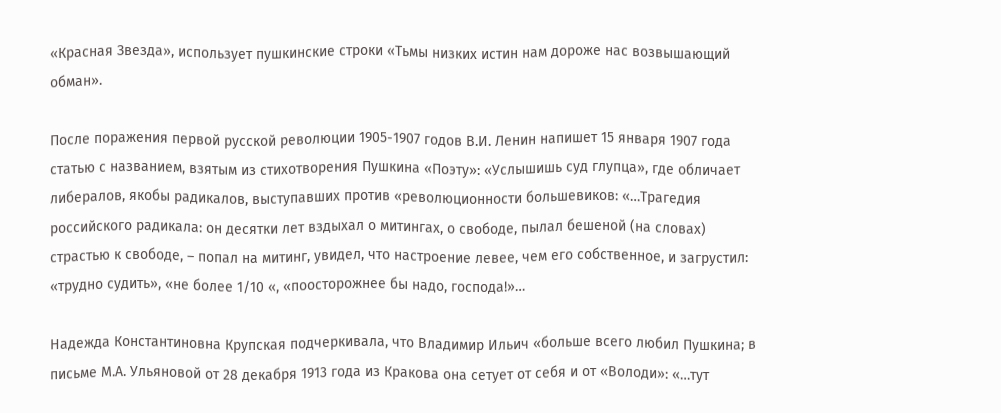«Красная Звезда», использует пушкинские строки «Тьмы низких истин нам дороже нас возвышающий обман».

После поражения первой русской революции 1905-1907 годов В.И. Ленин напишет 15 января 1907 года статью с названием, взятым из стихотворения Пушкина «Поэту»: «Услышишь суд глупца», где обличает либералов, якобы радикалов, выступавших против «революционности большевиков: «…Трагедия российского радикала: он десятки лет вздыхал о митингах, о свободе, пылал бешеной (на словах) страстью к свободе, – попал на митинг, увидел, что настроение левее, чем его собственное, и загрустил: «трудно судить», «не более 1/10 «, «поосторожнее бы надо, господа!»…

Надежда Константиновна Крупская подчеркивала, что Владимир Ильич «больше всего любил Пушкина; в письме М.А. Ульяновой от 28 декабря 1913 года из Кракова она сетует от себя и от «Володи»: «…тут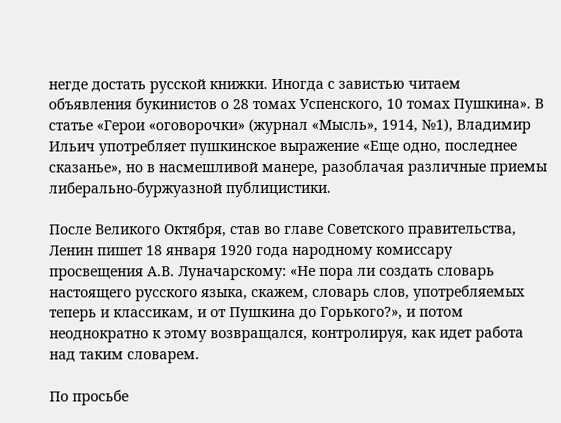негде достать русской книжки. Иногда с завистью читаем объявления букинистов о 28 томах Успенского, 10 томах Пушкина». В статье «Герои «оговорочки» (журнал «Мысль», 1914, №1), Владимир Ильич употребляет пушкинское выражение «Еще одно, последнее сказанье», но в насмешливой манере, разоблачая различные приемы либерально-буржуазной публицистики.

После Великого Октября, став во главе Советского правительства, Ленин пишет 18 января 1920 года народному комиссару просвещения А.В. Луначарскому: «Не пора ли создать словарь настоящего русского языка, скажем, словарь слов, употребляемых теперь и классикам, и от Пушкина до Горького?», и потом неоднократно к этому возвращался, контролируя, как идет работа над таким словарем.

По просьбе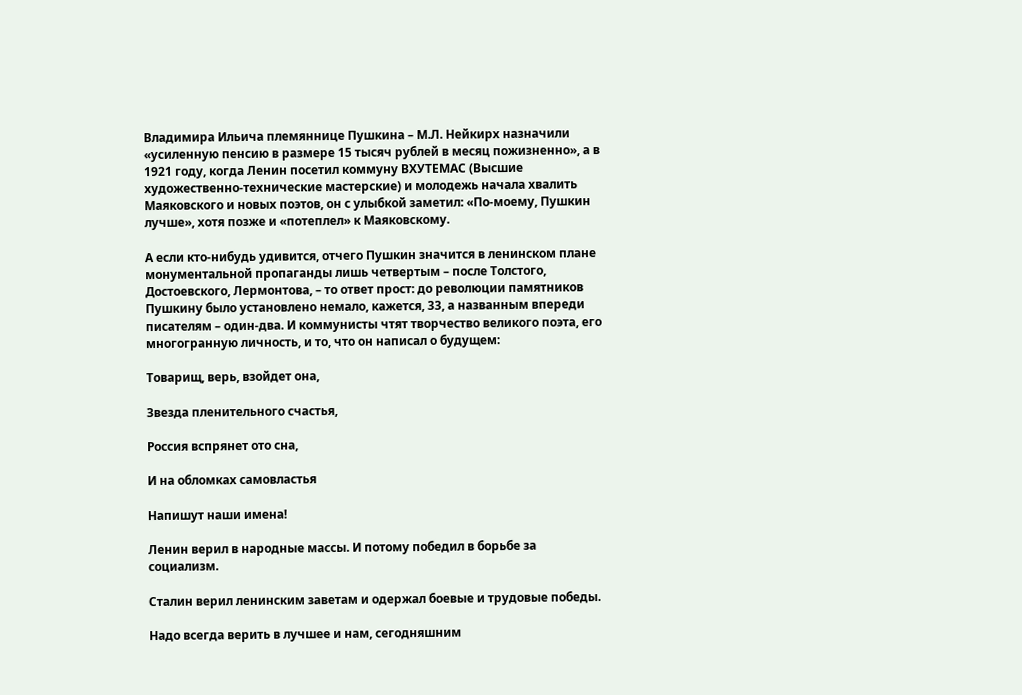Владимира Ильича племяннице Пушкина – М.Л. Нейкирх назначили «усиленную пенсию в размере 15 тысяч рублей в месяц пожизненно», а в 1921 году, когда Ленин посетил коммуну ВХУТЕМАС (Высшие художественно-технические мастерские) и молодежь начала хвалить Маяковского и новых поэтов, он с улыбкой заметил: «По-моему, Пушкин лучше», хотя позже и «потеплел» к Маяковскому.

А если кто-нибудь удивится, отчего Пушкин значится в ленинском плане монументальной пропаганды лишь четвертым – после Толстого, Достоевского, Лермонтова, – то ответ прост: до революции памятников Пушкину было установлено немало, кажется, 33, а названным впереди писателям – один-два. И коммунисты чтят творчество великого поэта, его многогранную личность, и то, что он написал о будущем:

Товарищ, верь, взойдет она,

Звезда пленительного счастья,

Россия вспрянет ото сна,

И на обломках самовластья

Напишут наши имена!

Ленин верил в народные массы. И потому победил в борьбе за социализм.

Сталин верил ленинским заветам и одержал боевые и трудовые победы.

Надо всегда верить в лучшее и нам, сегодняшним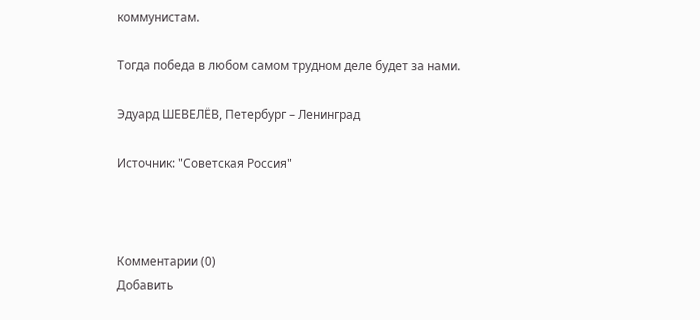коммунистам.

Тогда победа в любом самом трудном деле будет за нами.

Эдуард ШЕВЕЛЁВ, Петербург – Ленинград

Источник: "Советская Россия"



Комментарии (0)
Добавить